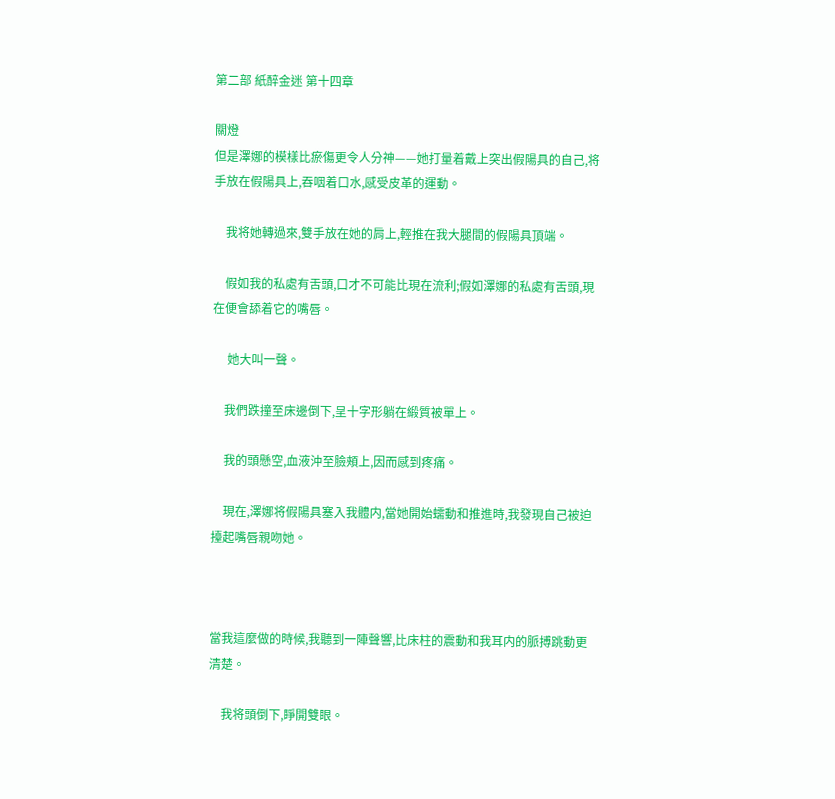第二部 紙醉金迷 第十四章

關燈
但是澤娜的模樣比瘀傷更令人分神——她打量着戴上突出假陽具的自己,将手放在假陽具上,吞咽着口水,感受皮革的運動。

    我将她轉過來,雙手放在她的肩上,輕推在我大腿間的假陽具頂端。

    假如我的私處有舌頭,口才不可能比現在流利;假如澤娜的私處有舌頭,現在便會舔着它的嘴唇。

     她大叫一聲。

    我們跌撞至床邊倒下,呈十字形躺在緞質被單上。

    我的頭懸空,血液沖至臉頰上,因而感到疼痛。

    現在,澤娜将假陽具塞入我體内,當她開始蠕動和推進時,我發現自己被迫擡起嘴唇親吻她。



當我這麼做的時候,我聽到一陣聲響,比床柱的震動和我耳内的脈搏跳動更清楚。

    我将頭倒下,睜開雙眼。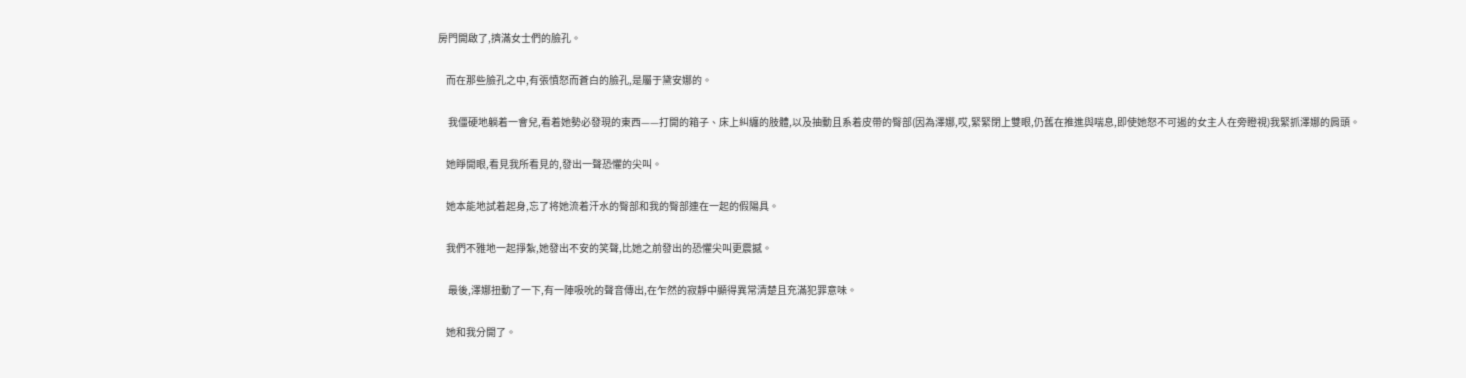房門開啟了,擠滿女士們的臉孔。

    而在那些臉孔之中,有張憤怒而蒼白的臉孔,是屬于黛安娜的。

     我僵硬地躺着一會兒,看着她勢必發現的東西——打開的箱子、床上糾纏的肢體,以及抽動且系着皮帶的臀部(因為澤娜,哎,緊緊閉上雙眼,仍舊在推進與喘息,即使她怒不可遏的女主人在旁瞪視)我緊抓澤娜的肩頭。

    她睜開眼,看見我所看見的,發出一聲恐懼的尖叫。

    她本能地試着起身,忘了将她流着汗水的臀部和我的臀部連在一起的假陽具。

    我們不雅地一起掙紮,她發出不安的笑聲,比她之前發出的恐懼尖叫更震撼。

     最後,澤娜扭動了一下,有一陣吸吮的聲音傳出,在乍然的寂靜中顯得異常清楚且充滿犯罪意味。

    她和我分開了。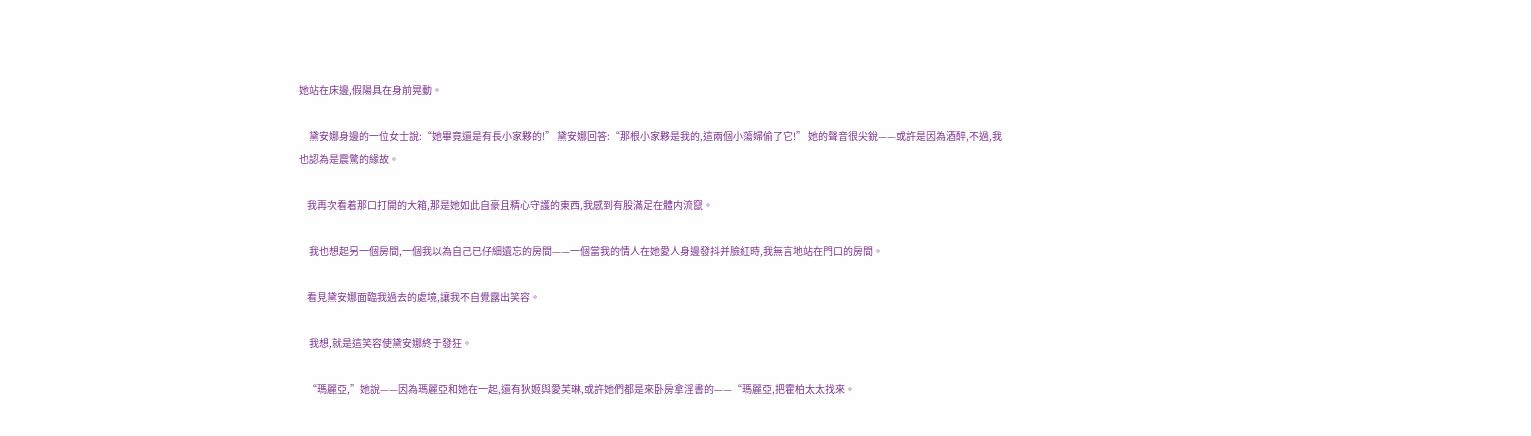她站在床邊,假陽具在身前晃動。

     黛安娜身邊的一位女士說:“她畢竟還是有長小家夥的!” 黛安娜回答:“那根小家夥是我的,這兩個小蕩婦偷了它!” 她的聲音很尖銳——或許是因為酒醉,不過,我也認為是震驚的緣故。

    我再次看着那口打開的大箱,那是她如此自豪且精心守護的東西,我感到有股滿足在體内流竄。

     我也想起另一個房間,一個我以為自己已仔細遺忘的房間——一個當我的情人在她愛人身邊發抖并臉紅時,我無言地站在門口的房間。

    看見黛安娜面臨我過去的處境,讓我不自覺露出笑容。

     我想,就是這笑容使黛安娜終于發狂。

    “瑪麗亞,”她說——因為瑪麗亞和她在一起,還有狄姬與愛芙琳,或許她們都是來卧房拿淫書的——“瑪麗亞,把霍柏太太找來。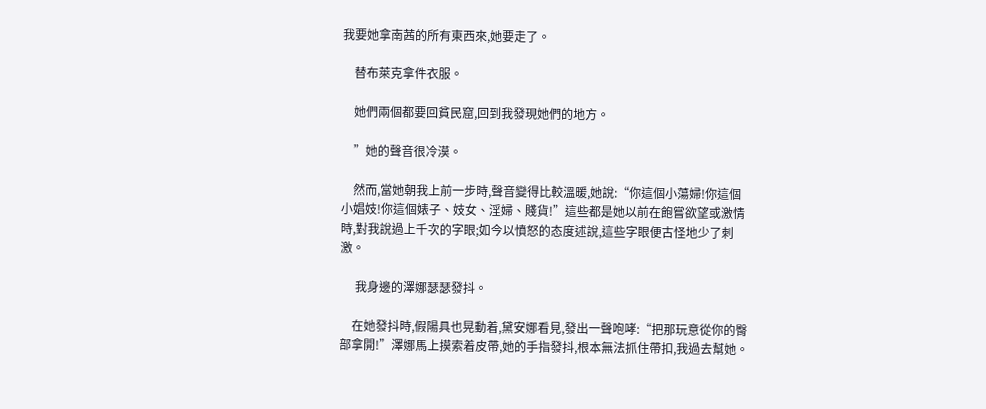我要她拿南茜的所有東西來,她要走了。

    替布萊克拿件衣服。

    她們兩個都要回貧民窟,回到我發現她們的地方。

    ”她的聲音很冷漠。

    然而,當她朝我上前一步時,聲音變得比較溫暖,她說:“你這個小蕩婦!你這個小娼妓!你這個婊子、妓女、淫婦、賤貨!”這些都是她以前在飽嘗欲望或激情時,對我說過上千次的字眼;如今以憤怒的态度述說,這些字眼便古怪地少了刺激。

     我身邊的澤娜瑟瑟發抖。

    在她發抖時,假陽具也晃動着,黛安娜看見,發出一聲咆哮:“把那玩意從你的臀部拿開!”澤娜馬上摸索着皮帶,她的手指發抖,根本無法抓住帶扣,我過去幫她。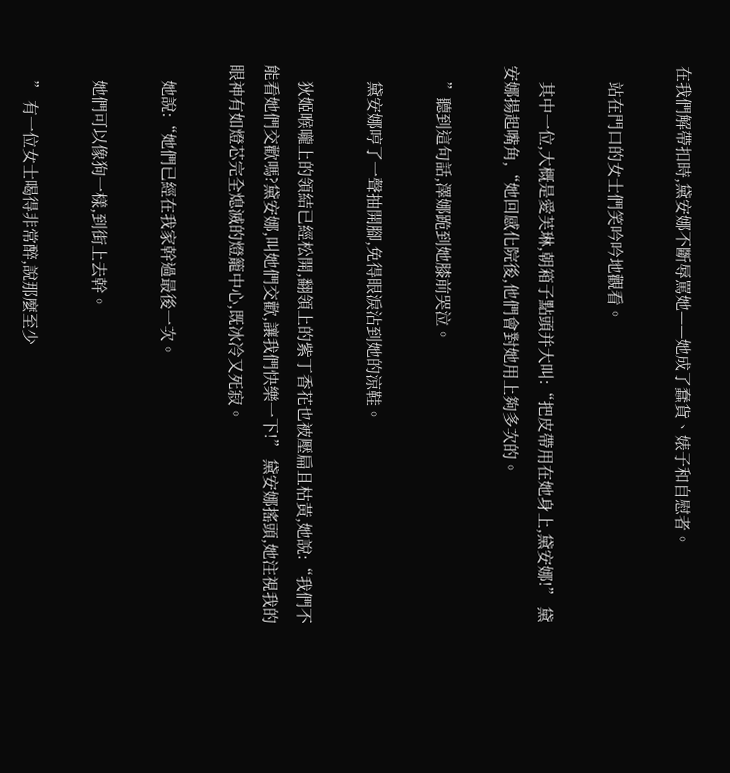在我們解帶扣時,黛安娜不斷辱罵她——她成了蠢貨、婊子和自慰者。

    站在門口的女士們笑吟吟地觀看。

    其中一位,大概是愛芙琳,朝箱子點頭并大叫:“把皮帶用在她身上,黛安娜!” 黛安娜揚起嘴角,“她回感化院後,他們會對她用上夠多次的。

    ”聽到這句話,澤娜跪到她膝前哭泣。

    黛安娜哼了一聲抽開腳,免得眼淚沾到她的涼鞋。

    狄姬喉嚨上的領結已經松開,翻領上的紫丁香花也被壓扁且枯黃,她說:“我們不能看她們交歡嗎?黛安娜,叫她們交歡,讓我們快樂一下!” 黛安娜搖頭,她注視我的眼神有如燈芯完全熄滅的燈籠中心,既冰冷又死寂。

    她說:“她們已經在我家幹過最後一次。

    她們可以像狗一樣,到街上去幹。

    ” 有一位女士喝得非常醉,說那麼至少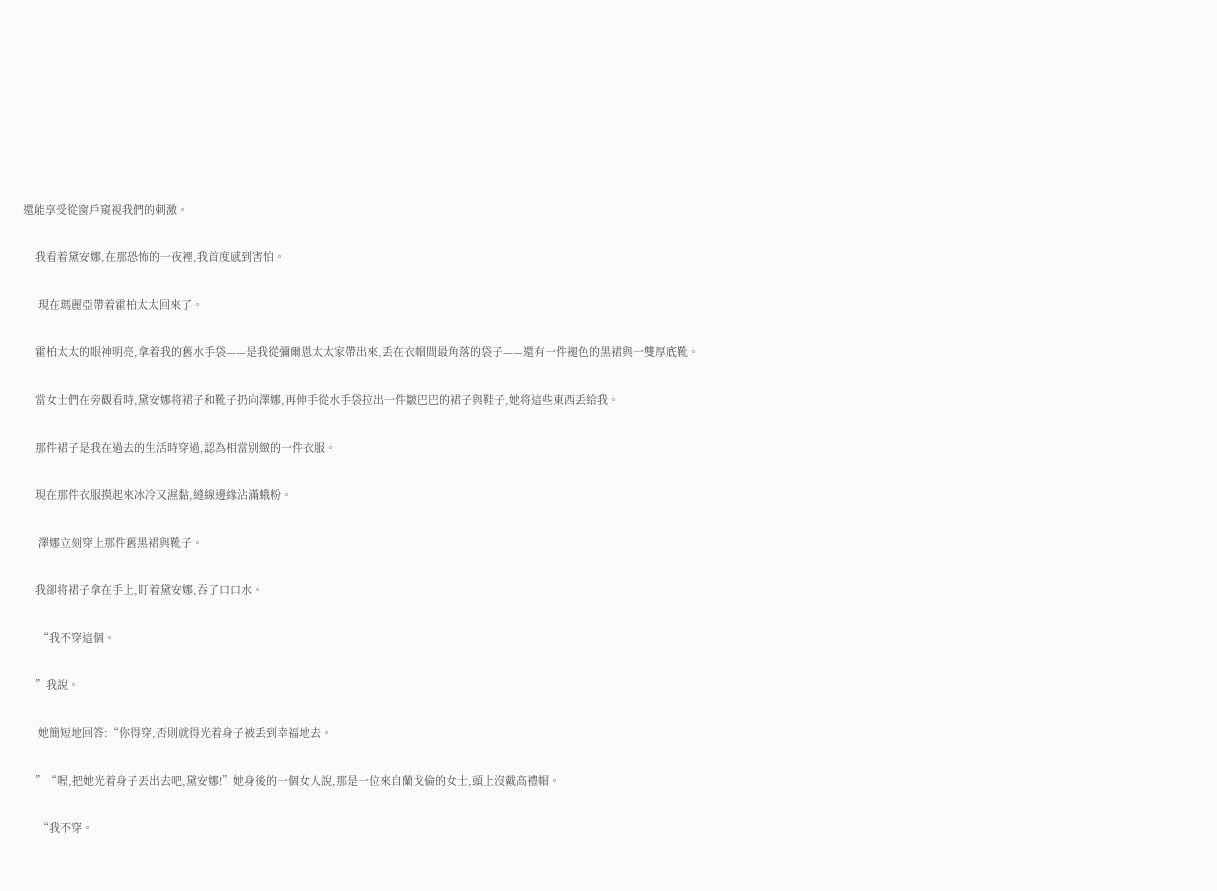還能享受從窗戶窺視我們的刺激。

    我看着黛安娜,在那恐怖的一夜裡,我首度感到害怕。

     現在瑪麗亞帶着霍柏太太回來了。

    霍柏太太的眼神明亮,拿着我的舊水手袋——是我從彌爾恩太太家帶出來,丢在衣帽間最角落的袋子——還有一件褪色的黑裙與一雙厚底靴。

    當女士們在旁觀看時,黛安娜将裙子和靴子扔向澤娜,再伸手從水手袋拉出一件皺巴巴的裙子與鞋子,她将這些東西丢給我。

    那件裙子是我在過去的生活時穿過,認為相當别緻的一件衣服。

    現在那件衣服摸起來冰冷又濕黏,縫線邊緣沾滿蛾粉。

     澤娜立刻穿上那件舊黑裙與靴子。

    我卻将裙子拿在手上,盯着黛安娜,吞了口口水。

     “我不穿這個。

    ”我說。

     她簡短地回答:“你得穿,否則就得光着身子被丢到幸福地去。

    ”“喔,把她光着身子丟出去吧,黛安娜!”她身後的一個女人說,那是一位來自蘭戈倫的女士,頭上沒戴高禮帽。

     “我不穿。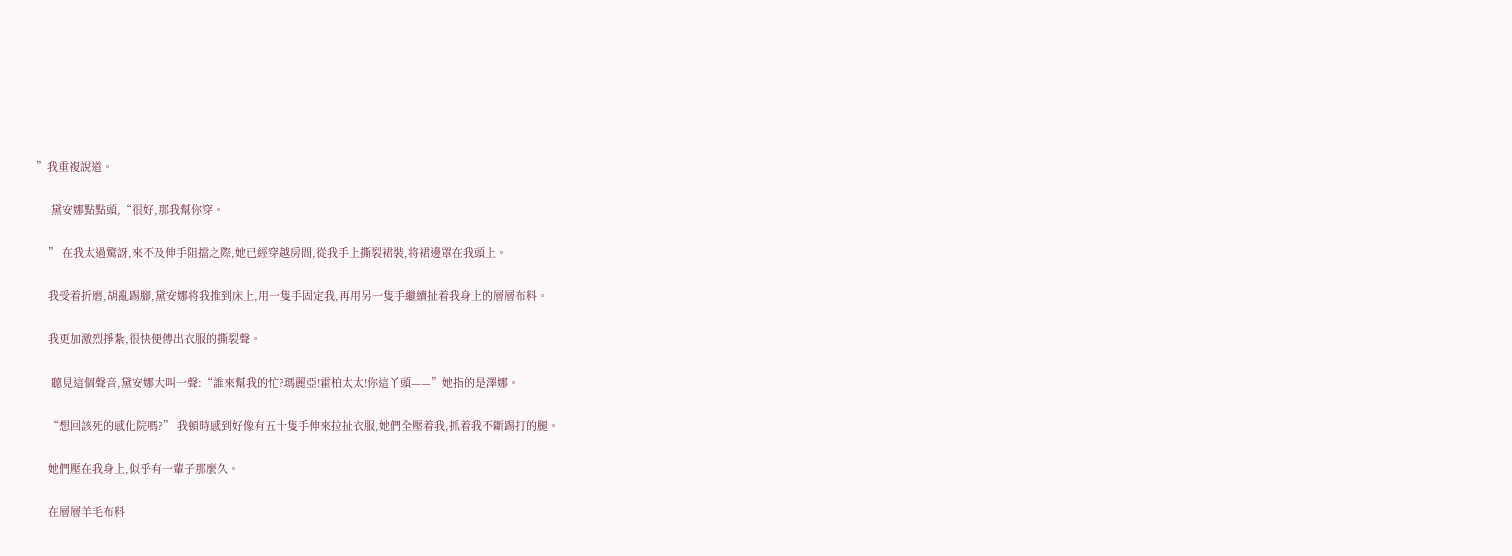”我重複說道。

     黛安娜點點頭,“很好,那我幫你穿。

    ” 在我太過驚訝,來不及伸手阻擋之際,她已經穿越房間,從我手上撕裂裙裝,将裙邊罩在我頭上。

    我受着折磨,胡亂踢腳,黛安娜将我推到床上,用一隻手固定我,再用另一隻手繼續扯着我身上的層層布料。

    我更加激烈掙紮,很快便傳出衣服的撕裂聲。

     聽見這個聲音,黛安娜大叫一聲:“誰來幫我的忙?瑪麗亞!霍柏太太!你這丫頭——”她指的是澤娜。

    “想回該死的感化院嗎?” 我頓時感到好像有五十隻手伸來拉扯衣服,她們全壓着我,抓着我不斷踢打的腿。

    她們壓在我身上,似乎有一輩子那麼久。

    在層層羊毛布料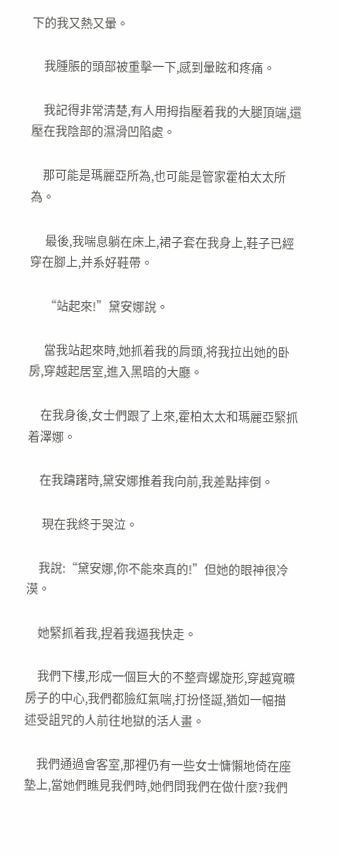下的我又熱又暈。

    我腫脹的頭部被重擊一下,感到暈眩和疼痛。

    我記得非常清楚,有人用拇指壓着我的大腿頂端,還壓在我陰部的濕滑凹陷處。

    那可能是瑪麗亞所為,也可能是管家霍柏太太所為。

     最後,我喘息躺在床上,裙子套在我身上,鞋子已經穿在腳上,并系好鞋帶。

     “站起來!”黛安娜說。

     當我站起來時,她抓着我的肩頭,将我拉出她的卧房,穿越起居室,進入黑暗的大廳。

    在我身後,女士們跟了上來,霍柏太太和瑪麗亞緊抓着澤娜。

    在我躊躇時,黛安娜推着我向前,我差點摔倒。

     現在我終于哭泣。

    我說:“黛安娜,你不能來真的!”但她的眼神很冷漠。

    她緊抓着我,捏着我逼我快走。

    我們下樓,形成一個巨大的不整齊螺旋形,穿越寬曠房子的中心,我們都臉紅氣喘,打扮怪誕,猶如一幅描述受詛咒的人前往地獄的活人畫。

    我們通過會客室,那裡仍有一些女士慵懶地倚在座墊上,當她們瞧見我們時,她們問我們在做什麼?我們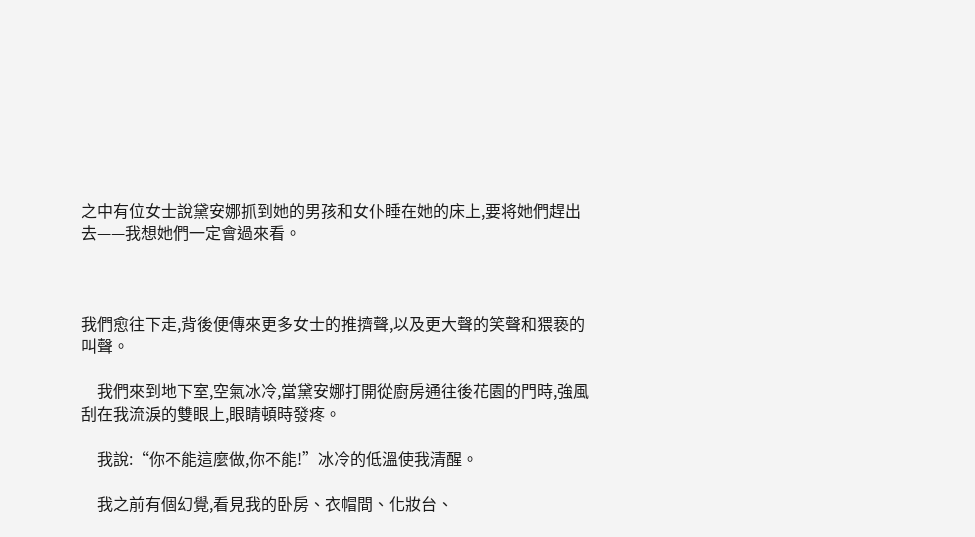之中有位女士說黛安娜抓到她的男孩和女仆睡在她的床上,要将她們趕出去——我想她們一定會過來看。



我們愈往下走,背後便傳來更多女士的推擠聲,以及更大聲的笑聲和猥亵的叫聲。

    我們來到地下室,空氣冰冷,當黛安娜打開從廚房通往後花園的門時,強風刮在我流淚的雙眼上,眼睛頓時發疼。

    我說:“你不能這麼做,你不能!”冰冷的低溫使我清醒。

    我之前有個幻覺,看見我的卧房、衣帽間、化妝台、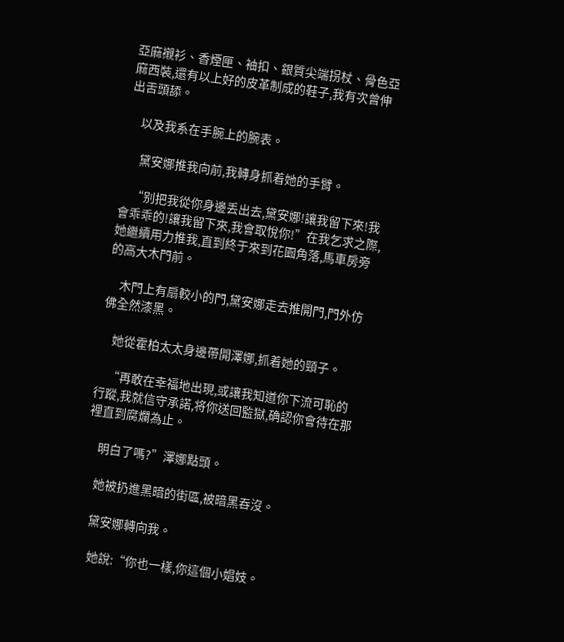亞麻襯衫、香煙匣、袖扣、銀質尖端拐杖、骨色亞麻西裝,還有以上好的皮革制成的鞋子,我有次曾伸出舌頭舔。

    以及我系在手腕上的腕表。

     黛安娜推我向前,我轉身抓着她的手臂。

    “别把我從你身邊丢出去,黛安娜!讓我留下來!我會乖乖的!讓我留下來,我會取悅你!”在我乞求之際,她繼續用力推我,直到終于來到花園角落,馬車房旁的高大木門前。

    木門上有扇較小的門,黛安娜走去推開門,門外仿佛全然漆黑。

    她從霍柏太太身邊帶開澤娜,抓着她的頸子。

    “再敢在幸福地出現,或讓我知道你下流可恥的行蹤,我就信守承諾,将你送回監獄,确認你會待在那裡直到腐爛為止。

    明白了嗎?”澤娜點頭。

    她被扔進黑暗的街區,被暗黑吞沒。

    黛安娜轉向我。

     她說:“你也一樣,你這個小娼妓。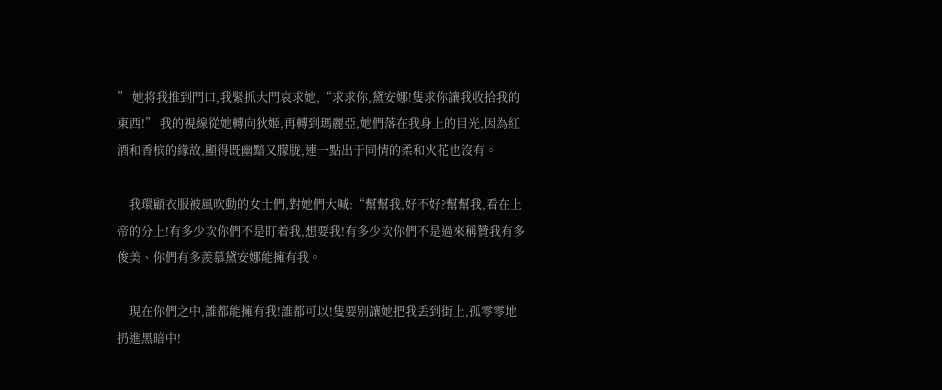” 她将我推到門口,我緊抓大門哀求她,“求求你,黛安娜!隻求你讓我收拾我的東西!” 我的視線從她轉向狄姬,再轉到瑪麗亞,她們落在我身上的目光,因為紅酒和香槟的緣故,顯得既幽黯又朦胧,連一點出于同情的柔和火花也沒有。

    我環顧衣服被風吹動的女士們,對她們大喊:“幫幫我,好不好?幫幫我,看在上帝的分上!有多少次你們不是盯着我,想要我!有多少次你們不是過來稱贊我有多俊美、你們有多羨慕黛安娜能擁有我。

    現在你們之中,誰都能擁有我!誰都可以!隻要别讓她把我丢到街上,孤零零地扔進黑暗中!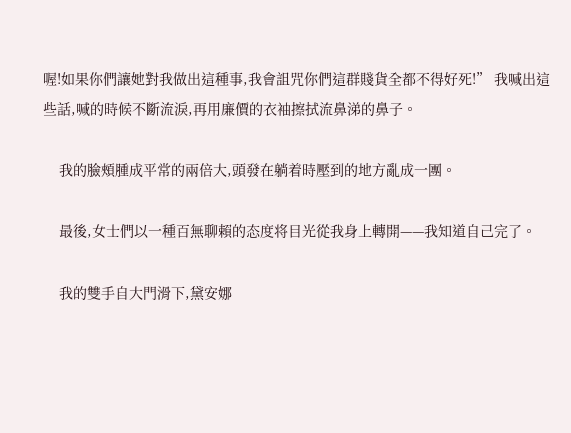喔!如果你們讓她對我做出這種事,我會詛咒你們這群賤貨全都不得好死!” 我喊出這些話,喊的時候不斷流淚,再用廉價的衣袖擦拭流鼻涕的鼻子。

    我的臉頰腫成平常的兩倍大,頭發在躺着時壓到的地方亂成一團。

    最後,女士們以一種百無聊賴的态度将目光從我身上轉開——我知道自己完了。

    我的雙手自大門滑下,黛安娜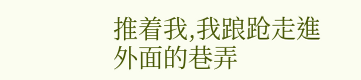推着我,我踉跄走進外面的巷弄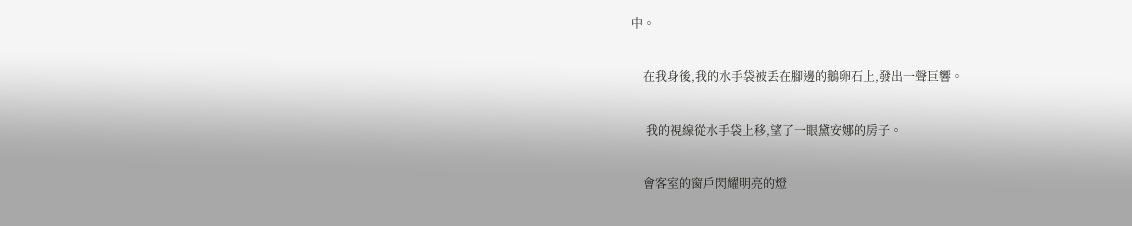中。

    在我身後,我的水手袋被丢在腳邊的鵝卵石上,發出一聲巨響。

     我的視線從水手袋上移,望了一眼黛安娜的房子。

    會客室的窗戶閃耀明亮的燈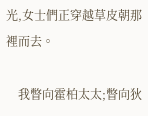光,女士們正穿越草皮朝那裡而去。

    我瞥向霍柏太太;瞥向狄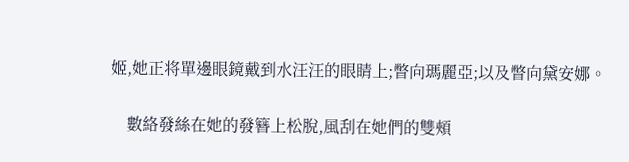姬,她正将單邊眼鏡戴到水汪汪的眼睛上;瞥向瑪麗亞;以及瞥向黛安娜。

    數絡發絲在她的發簪上松脫,風刮在她們的雙頰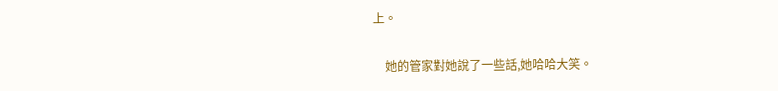上。

    她的管家對她說了一些話,她哈哈大笑。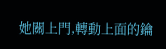她關上門,轉動上面的鑰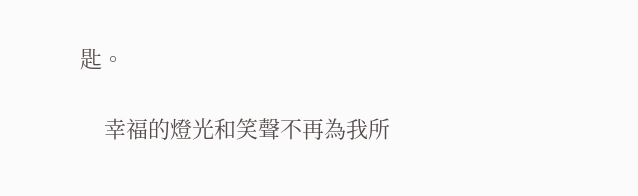匙。

    幸福的燈光和笑聲不再為我所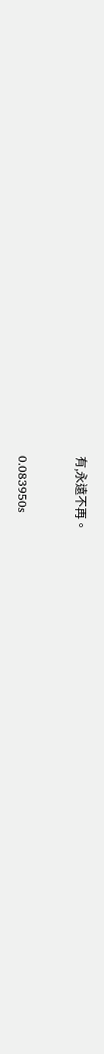有,永遠不再。


0.083950s